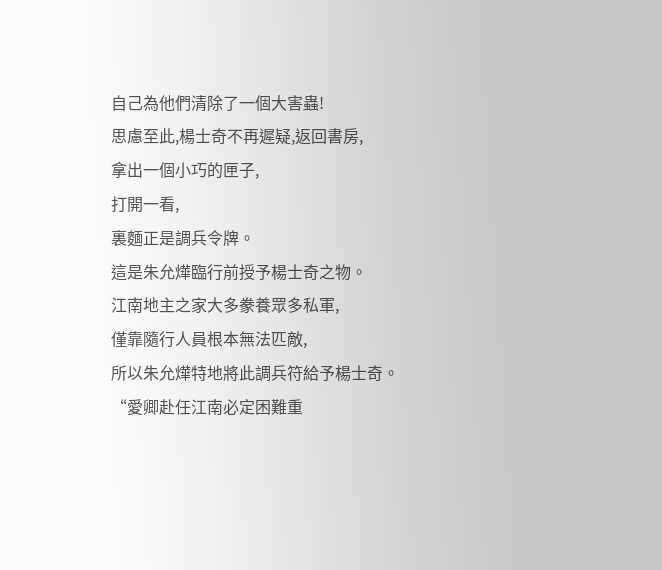自己為他們清除了一個大害蟲!
思慮至此,楊士奇不再遲疑,返回書房,
拿出一個小巧的匣子,
打開一看,
裏麵正是調兵令牌。
這是朱允燁臨行前授予楊士奇之物。
江南地主之家大多豢養眾多私軍,
僅靠隨行人員根本無法匹敵,
所以朱允燁特地將此調兵符給予楊士奇。
“愛卿赴任江南必定困難重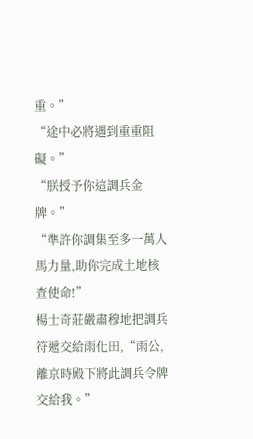重。”
“途中必將遇到重重阻礙。”
“朕授予你這調兵金牌。”
“準許你調集至多一萬人馬力量,助你完成土地核查使命!”
楊士奇莊嚴肅穆地把調兵符遞交給雨化田,“雨公,離京時殿下將此調兵令牌交給我。”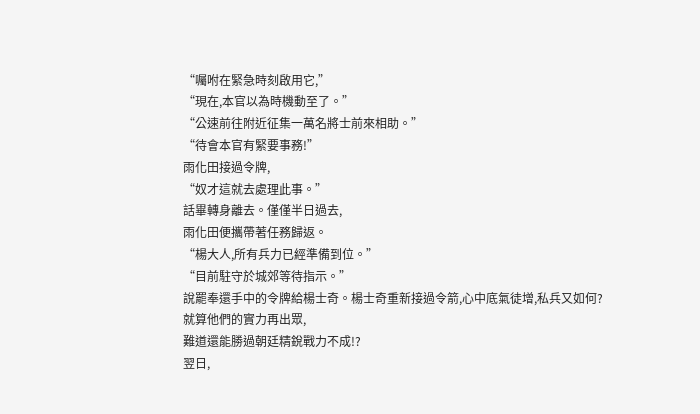“囑咐在緊急時刻啟用它,”
“現在,本官以為時機動至了。”
“公速前往附近征集一萬名將士前來相助。”
“待會本官有緊要事務!”
雨化田接過令牌,
“奴才這就去處理此事。”
話畢轉身離去。僅僅半日過去,
雨化田便攜帶著任務歸返。
“楊大人,所有兵力已經準備到位。”
“目前駐守於城郊等待指示。”
說罷奉還手中的令牌給楊士奇。楊士奇重新接過令箭,心中底氣徒增,私兵又如何?
就算他們的實力再出眾,
難道還能勝過朝廷精銳戰力不成!?
翌日,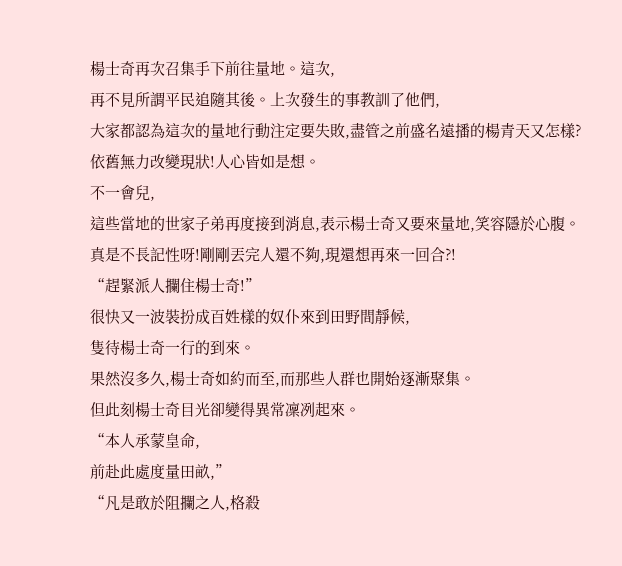楊士奇再次召集手下前往量地。這次,
再不見所謂平民追隨其後。上次發生的事教訓了他們,
大家都認為這次的量地行動注定要失敗,盡管之前盛名遠播的楊青天又怎樣?
依舊無力改變現狀!人心皆如是想。
不一會兒,
這些當地的世家子弟再度接到消息,表示楊士奇又要來量地,笑容隱於心腹。
真是不長記性呀!剛剛丟完人還不夠,現還想再來一回合?!
“趕緊派人攔住楊士奇!”
很快又一波裝扮成百姓樣的奴仆來到田野間靜候,
隻待楊士奇一行的到來。
果然沒多久,楊士奇如約而至,而那些人群也開始逐漸聚集。
但此刻楊士奇目光卻變得異常凜冽起來。
“本人承蒙皇命,
前赴此處度量田畝,”
“凡是敢於阻攔之人,格殺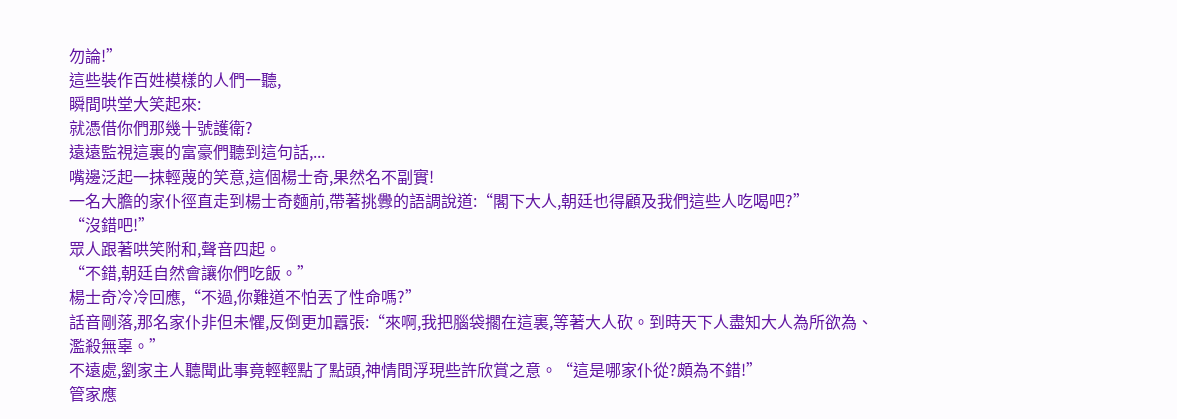勿論!”
這些裝作百姓模樣的人們一聽,
瞬間哄堂大笑起來:
就憑借你們那幾十號護衛?
遠遠監視這裏的富豪們聽到這句話,...
嘴邊泛起一抹輕蔑的笑意,這個楊士奇,果然名不副實!
一名大膽的家仆徑直走到楊士奇麵前,帶著挑釁的語調說道:“閣下大人,朝廷也得顧及我們這些人吃喝吧?”
“沒錯吧!”
眾人跟著哄笑附和,聲音四起。
“不錯,朝廷自然會讓你們吃飯。”
楊士奇冷冷回應,“不過,你難道不怕丟了性命嗎?”
話音剛落,那名家仆非但未懼,反倒更加囂張:“來啊,我把腦袋擱在這裏,等著大人砍。到時天下人盡知大人為所欲為、濫殺無辜。”
不遠處,劉家主人聽聞此事竟輕輕點了點頭,神情間浮現些許欣賞之意。“這是哪家仆從?頗為不錯!”
管家應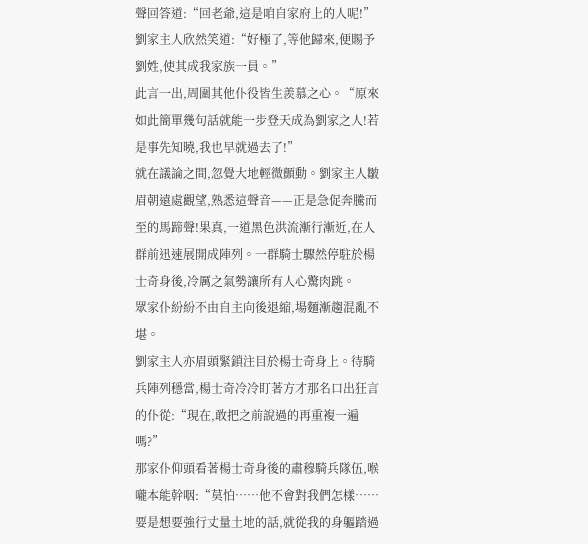聲回答道:“回老爺,這是咱自家府上的人呢!”
劉家主人欣然笑道:“好極了,等他歸來,便賜予劉姓,使其成我家族一員。”
此言一出,周圍其他仆役皆生羨慕之心。“原來如此簡單幾句話就能一步登天成為劉家之人!若是事先知曉,我也早就過去了!”
就在議論之間,忽覺大地輕微顫動。劉家主人皺眉朝遠處觀望,熟悉這聲音——正是急促奔騰而至的馬蹄聲!果真,一道黑色洪流漸行漸近,在人群前迅速展開成陣列。一群騎士驟然停駐於楊士奇身後,冷厲之氣勢讓所有人心驚肉跳。
眾家仆紛紛不由自主向後退縮,場麵漸趨混亂不堪。
劉家主人亦眉頭緊鎖注目於楊士奇身上。待騎兵陣列穩當,楊士奇冷冷盯著方才那名口出狂言的仆從:“現在,敢把之前說過的再重複一遍嗎?”
那家仆仰頭看著楊士奇身後的肅穆騎兵隊伍,喉嚨本能幹咽:“莫怕……他不會對我們怎樣……要是想要強行丈量土地的話,就從我的身軀踏過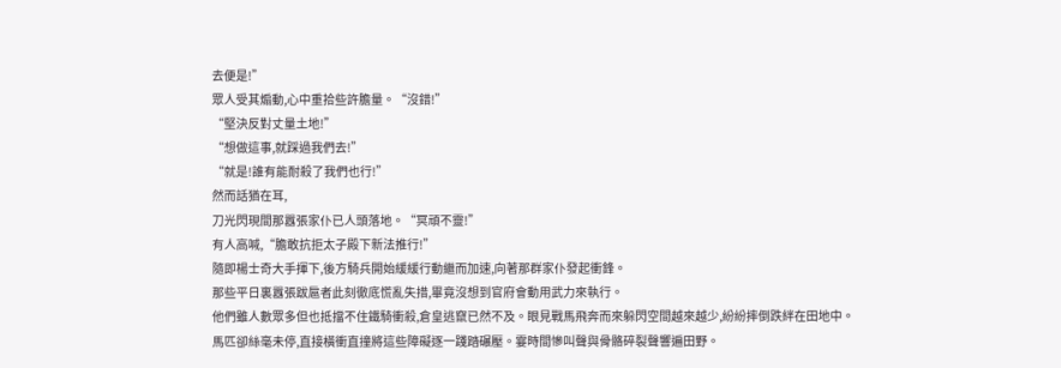去便是!”
眾人受其煽動,心中重拾些許膽量。“沒錯!”
“堅決反對丈量土地!”
“想做這事,就踩過我們去!”
“就是!誰有能耐殺了我們也行!”
然而話猶在耳,
刀光閃現間那囂張家仆已人頭落地。“冥頑不靈!”
有人高喊,“膽敢抗拒太子殿下新法推行!”
隨即楊士奇大手揮下,後方騎兵開始緩緩行動繼而加速,向著那群家仆發起衝鋒。
那些平日裏囂張跋扈者此刻徹底慌亂失措,畢竟沒想到官府會動用武力來執行。
他們雖人數眾多但也抵擋不住鐵騎衝殺,倉皇逃竄已然不及。眼見戰馬飛奔而來躲閃空間越來越少,紛紛摔倒跌絆在田地中。
馬匹卻絲毫未停,直接橫衝直撞將這些障礙逐一踐踏碾壓。霎時間慘叫聲與骨骼碎裂聲響遍田野。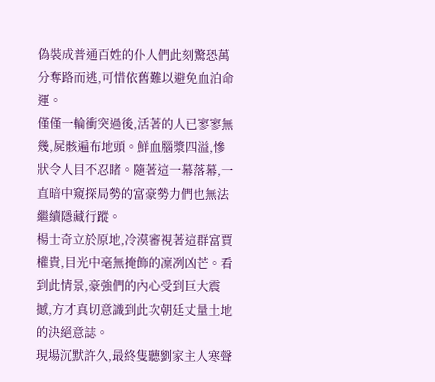偽裝成普通百姓的仆人們此刻驚恐萬分奪路而逃,可惜依舊難以避免血泊命運。
僅僅一輪衝突過後,活著的人已寥寥無幾,屍骸遍布地頭。鮮血腦漿四溢,慘狀令人目不忍睹。隨著這一幕落幕,一直暗中窺探局勢的富豪勢力們也無法繼續隱藏行蹤。
楊士奇立於原地,冷漠審視著這群富賈權貴,目光中毫無掩飾的凜冽凶芒。看到此情景,豪強們的內心受到巨大震撼,方才真切意識到此次朝廷丈量土地的決絕意誌。
現場沉默許久,最終隻聽劉家主人寒聲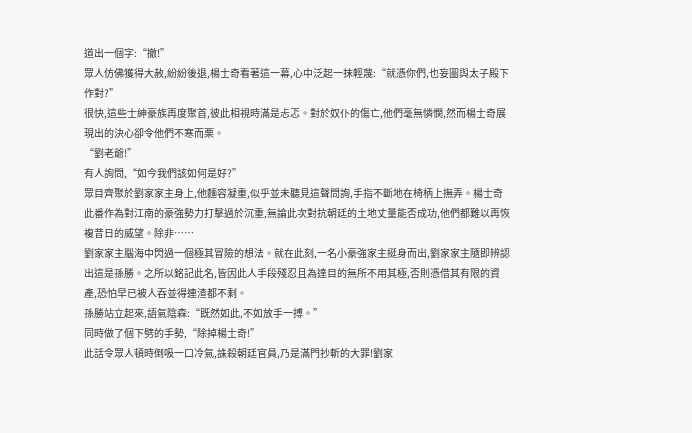道出一個字:“撤!”
眾人仿佛獲得大赦,紛紛後退,楊士奇看著這一幕,心中泛起一抹輕蔑:“就憑你們,也妄圖與太子殿下作對?”
很快,這些士紳豪族再度聚首,彼此相視時滿是忐忑。對於奴仆的傷亡,他們毫無憐憫,然而楊士奇展現出的決心卻令他們不寒而栗。
“劉老爺!”
有人詢問,“如今我們該如何是好?”
眾目齊聚於劉家家主身上,他麵容凝重,似乎並未聽見這聲問詢,手指不斷地在椅柄上撫弄。楊士奇此番作為對江南的豪強勢力打擊過於沉重,無論此次對抗朝廷的土地丈量能否成功,他們都難以再恢複昔日的威望。除非……
劉家家主腦海中閃過一個極其冒險的想法。就在此刻,一名小豪強家主挺身而出,劉家家主隨即辨認出這是孫勝。之所以銘記此名,皆因此人手段殘忍且為達目的無所不用其極,否則憑借其有限的資產,恐怕早已被人吞並得連渣都不剩。
孫勝站立起來,語氣陰森:“既然如此,不如放手一搏。”
同時做了個下劈的手勢,“除掉楊士奇!”
此話令眾人頓時倒吸一口冷氣,誅殺朝廷官員,乃是滿門抄斬的大罪!劉家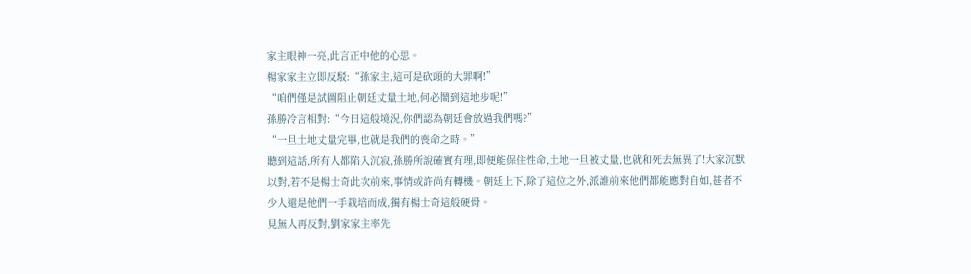家主眼神一亮,此言正中他的心思。
楊家家主立即反駁:“孫家主,這可是砍頭的大罪啊!”
“咱們僅是試圖阻止朝廷丈量土地,何必鬧到這地步呢!”
孫勝冷言相對:“今日這般境況,你們認為朝廷會放過我們嗎?”
“一旦土地丈量完畢,也就是我們的喪命之時。”
聽到這話,所有人都陷入沉寂,孫勝所說確實有理,即便能保住性命,土地一旦被丈量,也就和死去無異了!大家沉默以對,若不是楊士奇此次前來,事情或許尚有轉機。朝廷上下,除了這位之外,派誰前來他們都能應對自如,甚者不少人還是他們一手栽培而成,獨有楊士奇這般硬骨。
見無人再反對,劉家家主率先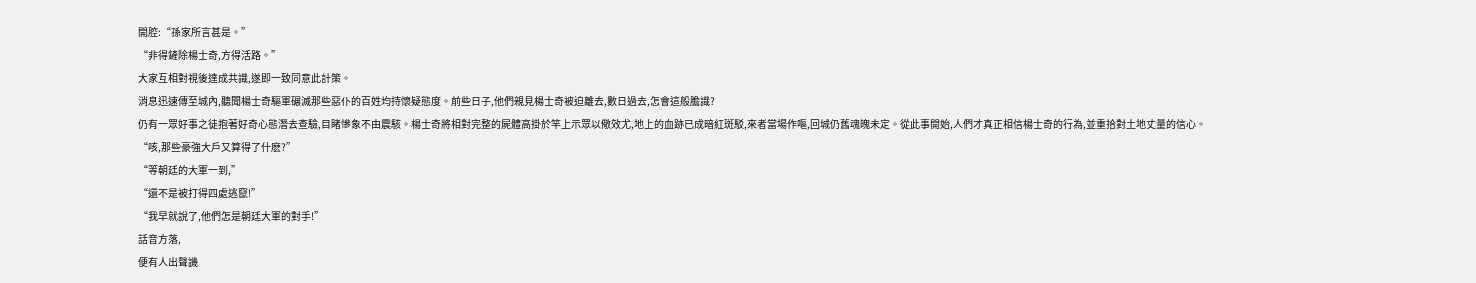開腔:“孫家所言甚是。”
“非得鏟除楊士奇,方得活路。”
大家互相對視後達成共識,遂即一致同意此計策。
消息迅速傳至城內,聽聞楊士奇驅軍碾滅那些惡仆的百姓均持懷疑態度。前些日子,他們親見楊士奇被迫離去,數日過去,怎會這般膽識?
仍有一眾好事之徒抱著好奇心態潛去查驗,目睹慘象不由震駭。楊士奇將相對完整的屍體高掛於竿上示眾以儆效尤,地上的血跡已成暗紅斑駁,來者當場作嘔,回城仍舊魂魄未定。從此事開始,人們才真正相信楊士奇的行為,並重拾對土地丈量的信心。
“咳,那些豪強大戶又算得了什麽?”
“等朝廷的大軍一到,”
“還不是被打得四處逃竄!”
“我早就說了,他們怎是朝廷大軍的對手!”
話音方落,
便有人出聲譏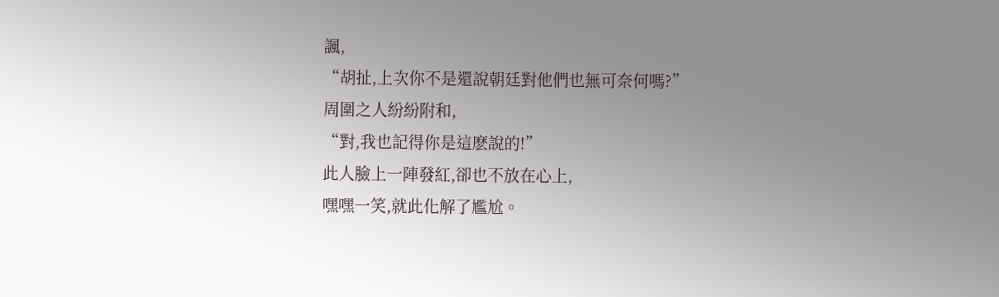諷,
“胡扯,上次你不是還說朝廷對他們也無可奈何嗎?”
周圍之人紛紛附和,
“對,我也記得你是這麽說的!”
此人臉上一陣發紅,卻也不放在心上,
嘿嘿一笑,就此化解了尷尬。